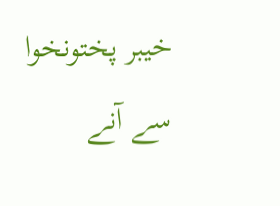خیبر پختونخوا سے آنے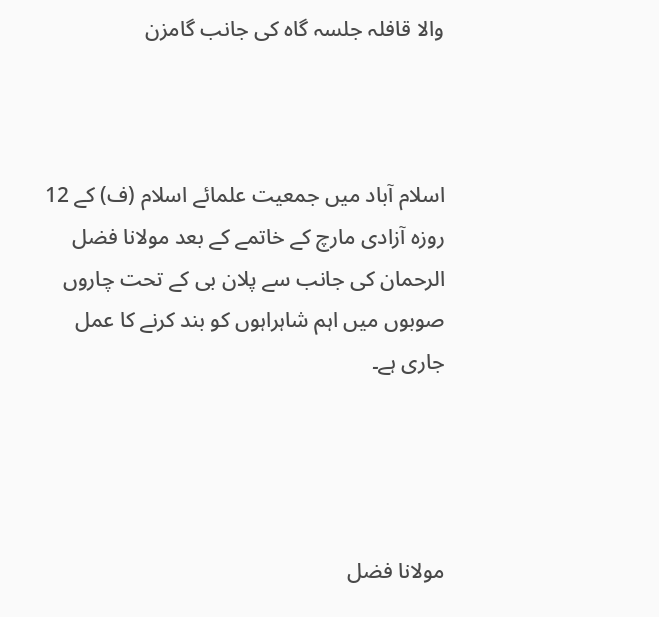والا قافلہ جلسہ گاہ کی جانب گامزن



اسلام آباد میں جمعیت علمائے اسلام (ف) کے 12 روزہ آزادی مارچ کے خاتمے کے بعد مولانا فضل الرحمان کی جانب سے پلان بی کے تحت چاروں صوبوں میں اہم شاہراہوں کو بند کرنے کا عمل جاری ہے۔




مولانا فضل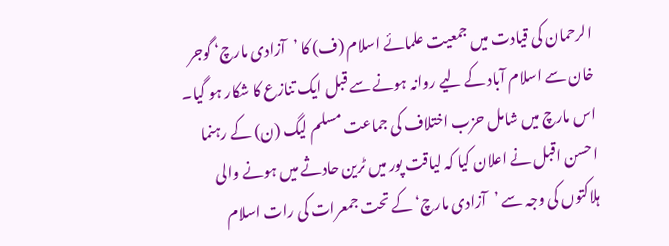الرحمان کی قیادت میں جمعیت علمائے اسلام (ف) کا ’آزادی مارچ‘ گوجر خان سے اسلام آباد کے لیے روانہ ہونے سے قبل ایک تنازع کا شکار ہو گیا۔
اس مارچ میں شامل حزب اختلاف کی جماعت مسلم لیگ (ن) کے رہنما احسن اقبل نے اعلان کیا کہ لیاقت پور میں ٹرین حادثے میں ہونے والی ہلاکتوں کی وجہ سے ’آزادی مارچ‘ کے تحت جمعرات کی رات اسلام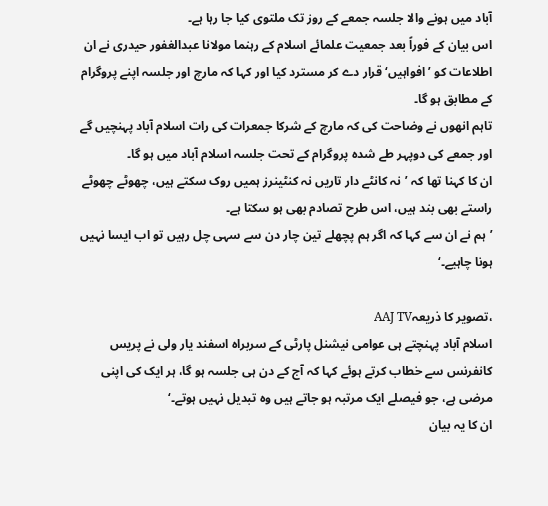آباد میں ہونے والا جلسہ جمعے کے روز تک ملتوی کیا جا رہا ہے۔
اس بیان کے فوراً بعد جمعیت علمائے اسلام کے رہنما مولانا عبدالغفور حیدری نے ان اطلاعات کو ’افواہیں‘ قرار دے کر مسترد کیا اور کہا کہ مارچ اور جلسہ اپنے پروگرام کے مطابق ہو گا۔
تاہم انھوں نے وضاحت کی کہ مارچ کے شرکا جمعرات کی رات اسلام آباد پہنچیں گے اور جمعے کی دوپہر طے شدہ پروگرام کے تحت جلسہ اسلام آباد میں ہو گا۔
ان کا کہنا تھا کہ ’نہ کانٹے دار تاریں نہ کنٹینرز ہمیں روک سکتے ہیں، چھوٹے چھوٹے راستے بھی بند ہیں، اس طرح تصادم بھی ہو سکتا ہے۔
’ہم نے ان سے کہا کہ اگر ہم پچھلے تین چار دن سے سہی چل رہیں تو اب ایسا نہیں ہونا چاہیے۔‘

،تصویر کا ذریعہAAJ TV
اسلام آباد پہنچتے ہی عوامی نیشنل پارٹی کے سربراہ اسفند یار ولی نے پریس کانفرنس سے خطاب کرتے ہوئے کہا کہ آج کے دن ہی جلسہ ہو گا، ہر ایک کی اپنی مرضی ہے، جو فیصلے ایک مرتبہ ہو جاتے ہیں وہ تبدیل نہیں ہوتے۔‘
ان کا یہ بیان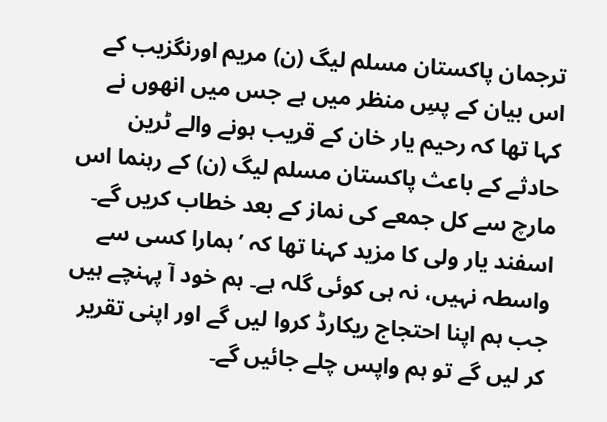ترجمان پاکستان مسلم لیگ (ن) مریم اورنگزیب کے اس بیان کے پسِ منظر میں ہے جس میں انھوں نے کہا تھا کہ رحیم یار خان کے قریب ہونے والے ٹرین حادثے کے باعث پاکستان مسلم لیگ (ن) کے رہنما اس مارچ سے کل جمعے کی نماز کے بعد خطاب کریں گے۔
اسفند یار ولی کا مزید کہنا تھا کہ ’ہمارا کسی سے واسطہ نہیں، نہ ہی کوئی گلہ ہے۔ ہم خود آ پہنچے ہیں جب ہم اپنا احتجاج ریکارڈ کروا لیں گے اور اپنی تقریر کر لیں گے تو ہم واپس چلے جائیں گے۔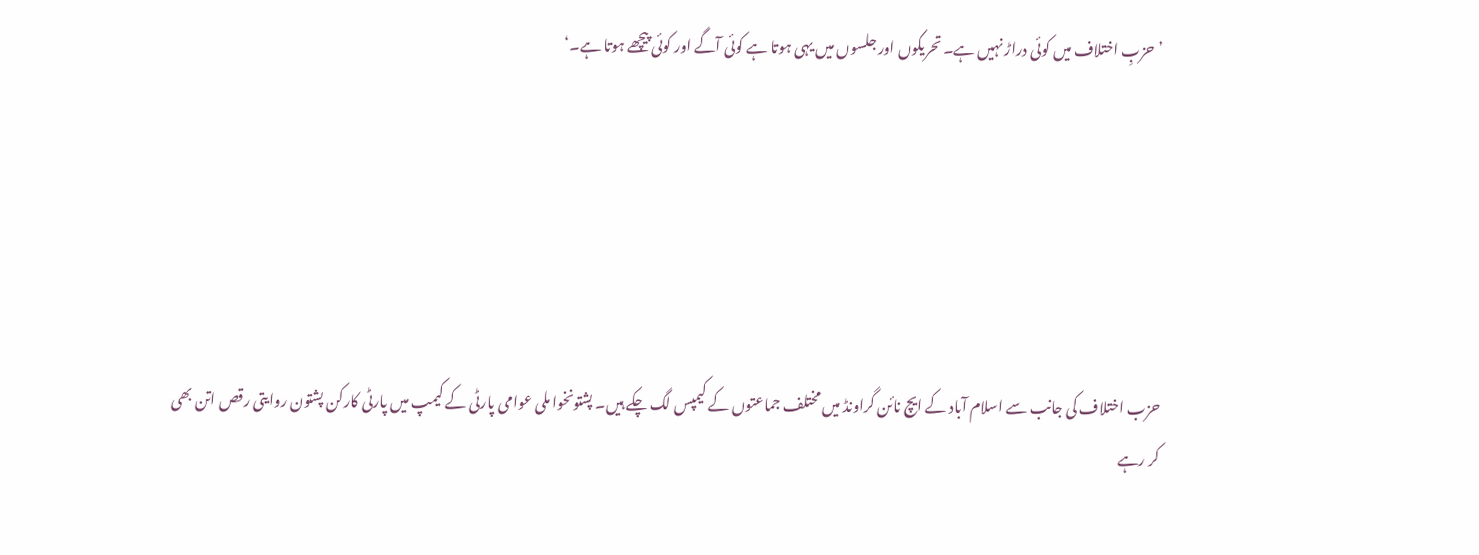’حزبِ اختلاف میں کوئی دراڑ نہیں ہے۔ تحریکوں اور جلسوں میں یہی ہوتا ہے کوئی آگے اور کوئی پیچھے ہوتا ہے۔‘






حزب اختلاف کی جانب سے اسلام آباد کے ایچ نائن گراونڈ میں مختلف جماعتوں کے کیمپس لگ چکے ہیں۔ پشتونخوا ملی عوامی پارٹی کے کیمپ میں پارٹی کارکن پشتون روایتی رقص اتن بھی کر رہے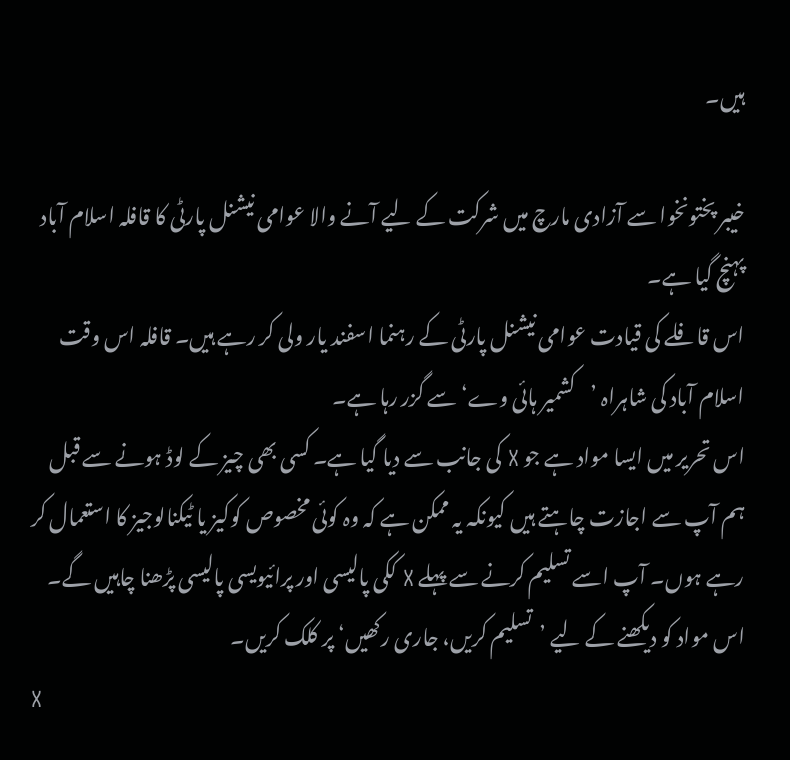ہیں۔

خیبر پختونخوا سے آزادی مارچ میں شرکت کے لیے آنے والا عوامی نیشنل پارٹی کا قافلہ اسلام آباد پہنچ گیا ہے۔
اس قافلے کی قیادت عوامی نیشنل پارٹی کے رہنما اسفند یار ولی کر رہے ہیں۔ قافلہ اس وقت اسلام آباد کی شاہراہ ’کشمیر ہائی وے‘ سے گزر رہا ہے۔
اس تحریر میں ایسا مواد ہے جو X کی جانب سے دیا گیا ہے۔ کسی بھی چیز کے لوڈ ہونے سے قبل ہم آپ سے اجازت چاہتے ہیں کیونکہ یہ ممکن ہے کہ وہ کوئی مخصوص کوکیز یا ٹیکنالوجیز کا استعمال کر رہے ہوں۔ آپ اسے تسلیم کرنے سے پہلے X ککی پالیسی اور پرائیویسی پالیسی پڑھنا چاہیں گے۔ اس مواد کو دیکھنے کے لیے ’تسلیم کریں، جاری رکھیں‘ پر کلک کریں۔
X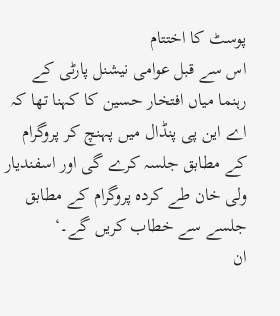پوسٹ کا اختتام
اس سے قبل عوامی نیشنل پارٹی کے رہنما میاں افتخار حسین کا کہنا تھا کہ اے این پی پنڈال میں پہنچ کر پروگرام کے مطابق جلسہ کرے گی اور اسفندیار ولی خان طے کردہ پروگرام کے مطابق جلسے سے خطاب کریں گے۔‘
ان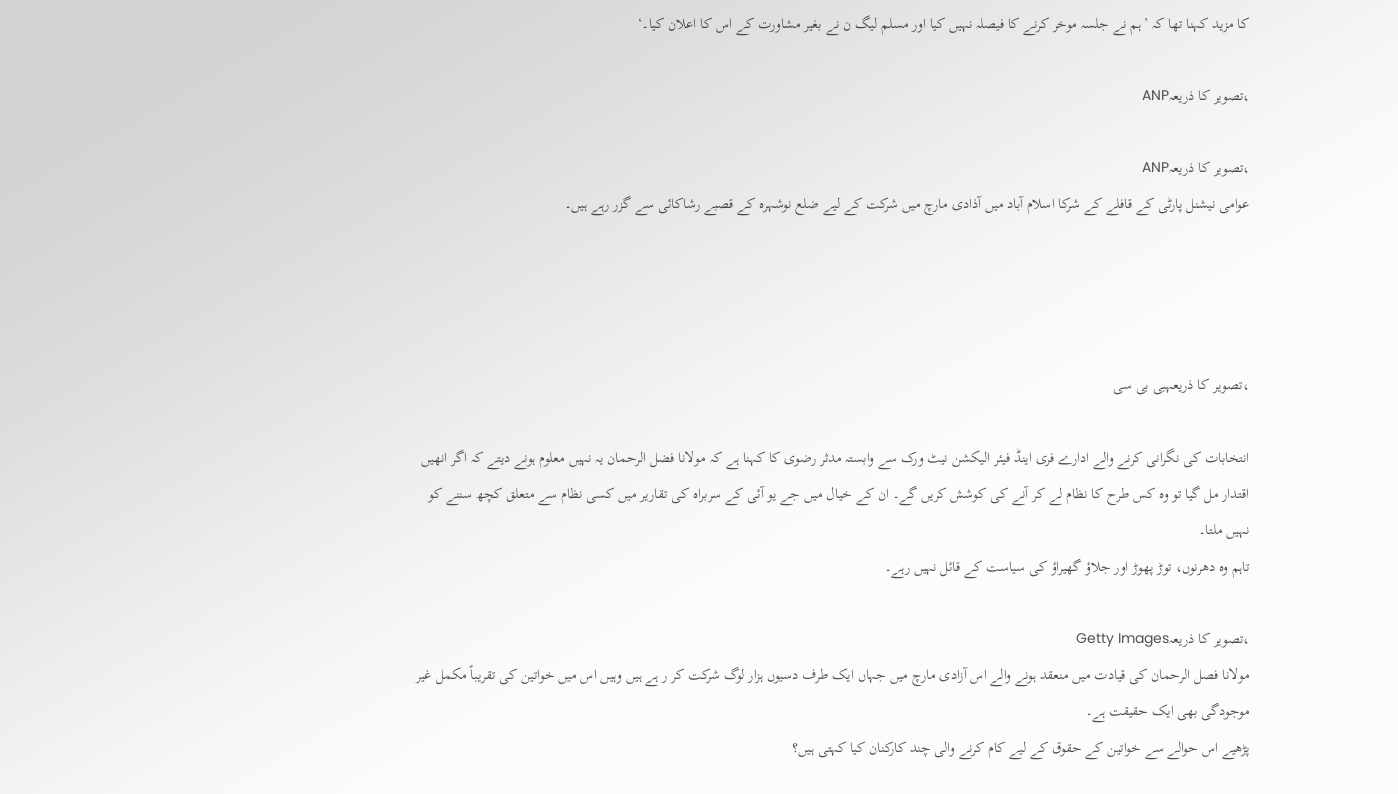کا مزید کہنا تھا کہ ’ہم نے جلسہ موخر کرنے کا فیصلہ نہیں کیا اور مسلم لیگ ن نے بغیر مشاورت کے اس کا اعلان کیا۔‘

،تصویر کا ذریعہANP

،تصویر کا ذریعہANP
عوامی نیشنل پارٹی کے قافلے کے شرکا اسلام آباد میں آذادی مارچ میں شرکت کے لیے ضلع نوشہرہ کے قصبے رشاکائی سے گزر رہے ہیں۔




،تصویر کا ذریعہبی بی سی

انتخابات کی نگرانی کرنے والے ادارے فری اینڈ فیئر الیکشن نیٹ ورک سے وابستہ مدثر رضوی کا کہنا ہے کہ مولانا فضل الرحمان یہ نہیں معلوم ہونے دیتے کہ اگر انھیں اقتدار مل گیا تو وہ کس طرح کا نظام لے کر آنے کی کوشش کریں گے۔ ان کے خیال میں جے یو آئی کے سربراہ کی تقاریر میں کسی نظام سے متعلق کچھ سننے کو نہیں ملتا۔
تاہم وہ دھرنوں، توڑ پھوڑ اور جلاؤ گھیراؤ کی سیاست کے قائل نہیں رہے۔

،تصویر کا ذریعہGetty Images
مولانا فصل الرحمان کی قیادت میں منعقد ہونے والے اس آزادی مارچ میں جہاں ایک طرف دسیوں ہزار لوگ شرکت کر ر ہے ہیں وہیں اس میں خواتین کی تقریباً مکمل غیر موجودگی بھی ایک حقیقت ہے۔
پڑھیے اس حوالے سے خواتین کے حقوق کے لیے کام کرنے والی چند کارکنان کیا کہتی ہیں؟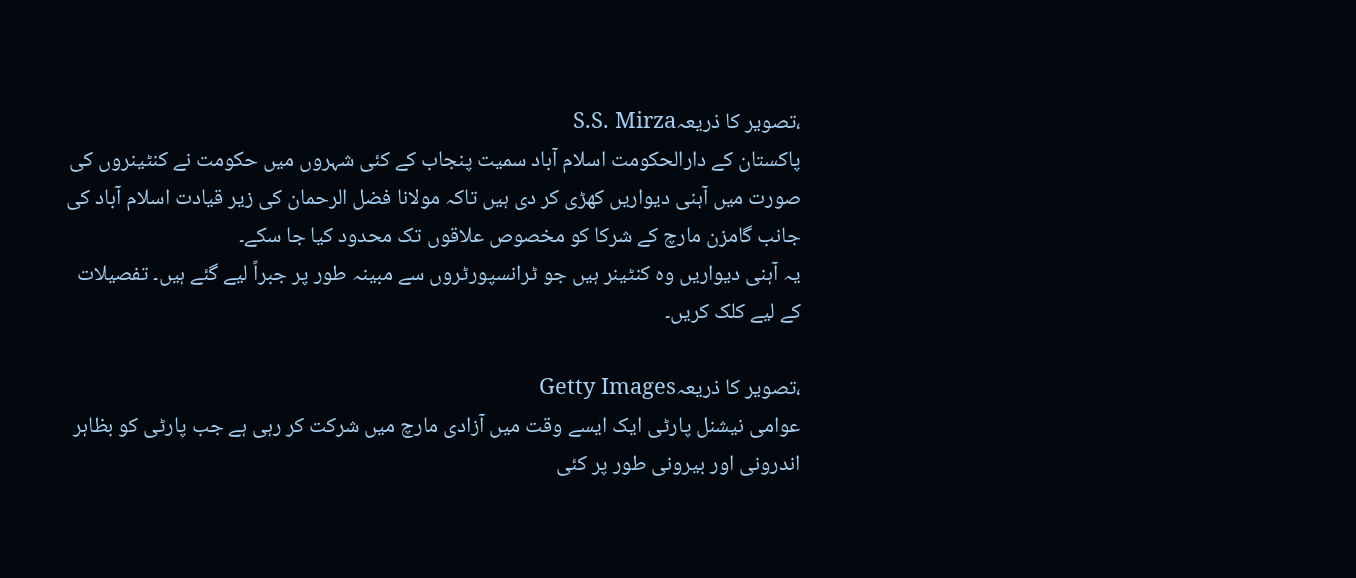،تصویر کا ذریعہS.S. Mirza
پاکستان کے دارالحکومت اسلام آباد سمیت پنجاب کے کئی شہروں میں حکومت نے کنٹینروں کی صورت میں آہنی دیواریں کھڑی کر دی ہیں تاکہ مولانا فضل الرحمان کی زیر قیادت اسلام آباد کی جانب گامزن مارچ کے شرکا کو مخصوص علاقوں تک محدود کیا جا سکے۔
یہ آہنی دیواریں وہ کنٹینر ہیں جو ٹرانسپورٹروں سے مبینہ طور پر جبراً لیے گئے ہیں۔ تفصیلات کے لیے کلک کریں۔

،تصویر کا ذریعہGetty Images
عوامی نیشنل پارٹی ایک ایسے وقت میں آزادی مارچ میں شرکت کر رہی ہے جب پارٹی کو بظاہر اندرونی اور بیرونی طور پر کئی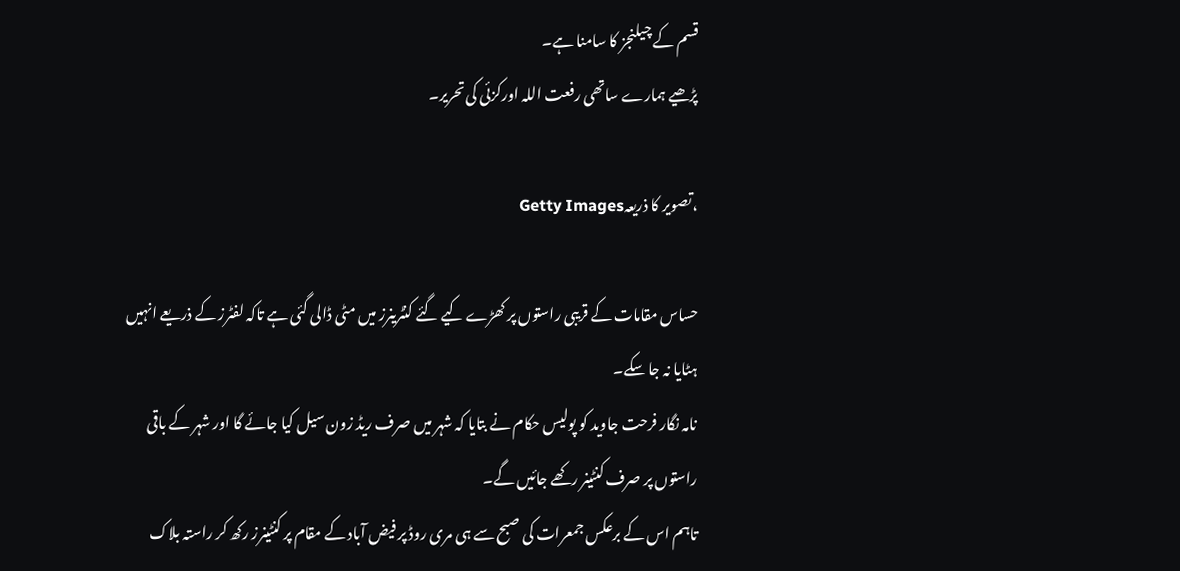قسم کے چیلنجز کا سامنا ہے۔
پڑھیے ہمارے ساتھی رفعت اللہ اورکزئی کی تحریر۔

،تصویر کا ذریعہGetty Images

حساس مقامات کے قریبی راستوں پر کھڑے کیے گئے کنٹرینرز میں مٹی ڈالی گئی ہے تاکہ لفٹرز کے ذریعے انہیں ہٹایا نہ جا سکے۔
نامہ نگار فرحت جاوید کو پولیس حکام نے بتایا کہ شہر میں صرف ریڈ زون سیل کیا جائے گا اور شہر کے باقی راستوں پر صرف کنٹینر رکھے جائیں گے۔
تاہم اس کے برعکس جمعرات کی صبح سے ہی مری روڈ پر فیض آباد کے مقام پر کنٹینرز رکھ کر راستہ بلاک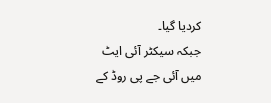کردیا گیا۔
جبکہ سیکٹر آئی ایٹ میں آئی جے پی روڈ کے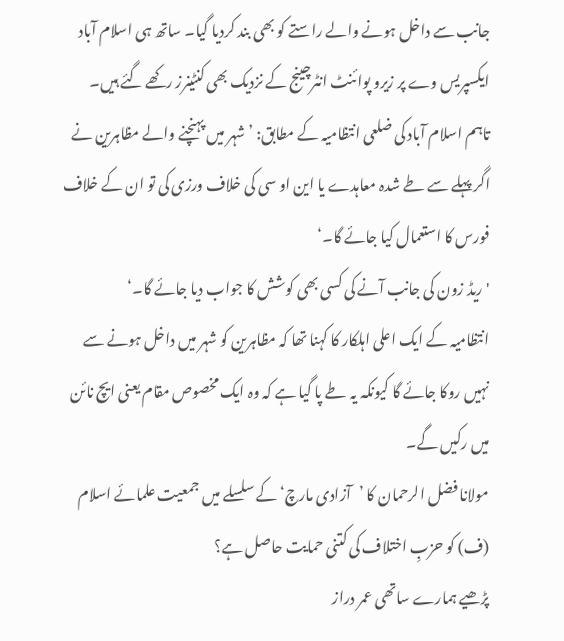جانب سے داخل ہونے والے راستے کو بھی بند کردیا گیا۔ ساتھ ہی اسلام آباد ایکسپریس وے پر زیرو پوائنٹ انٹرچینج کے نزدیک بھی کنٹینرز رکھے گئے ہیں۔
تاہم اسلام آباد کی ضلعی انتظامیہ کے مطابق: ’شہر میں پہنچنے والے مظاہرین نے اگر پہلے سے طے شدہ معاہدے یا این او سی کی خلاف ورزی کی تو ان کے خلاف فورس کا استعمال کیا جائے گا۔‘
'ریڈ زون کی جانب آنے کی کسی بھی کوشش کا جواب دیا جائے گا۔‘
انتظامیہ کے ایک اعلی اہلکار کا کہنا تھا کہ مظاہرین کو شہر میں داخل ہونے سے نہیں روکا جائے گا کیونکہ یہ طے پا گیا ہے کہ وہ ایک مخصوص مقام یعنی ایچ نائن میں رکیں گے۔
مولانا فضل الرحمان کا ’آزادی مارچ‘ کے سلسلے میں جمعیت علمائے اسلام (ف) کو حزبِ اختلاف کی کتنی حمایت حاصل ہے؟
پڑھیے ہمارے ساتھی عمر دراز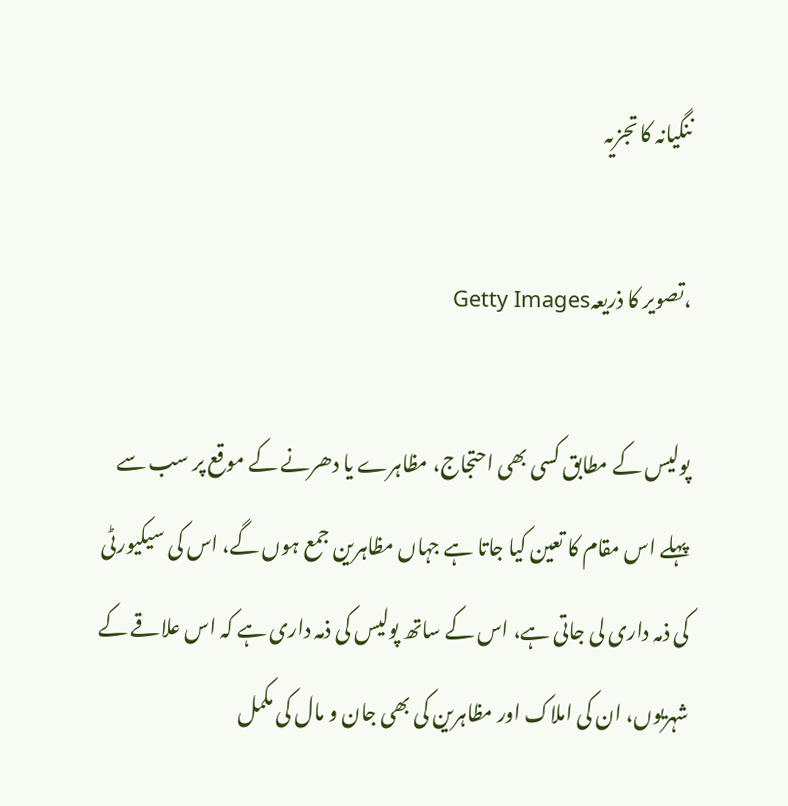ننگیانہ کا تجزیہ

،تصویر کا ذریعہGetty Images

پولیس کے مطابق کسی بھی احتجاج، مظاہرے یا دھرنے کے موقع پر سب سے پہلے اس مقام کا تعین کیا جاتا ہے جہاں مظاہرین جمع ہوں گے، اس کی سیکیورٹی کی ذمہ داری لی جاتی ہے، اس کے ساتھ پولیس کی ذمہ داری ہے کہ اس علاقے کے شہریوں، ان کی املاک اور مظاہرین کی بھی جان و مال کی مکمل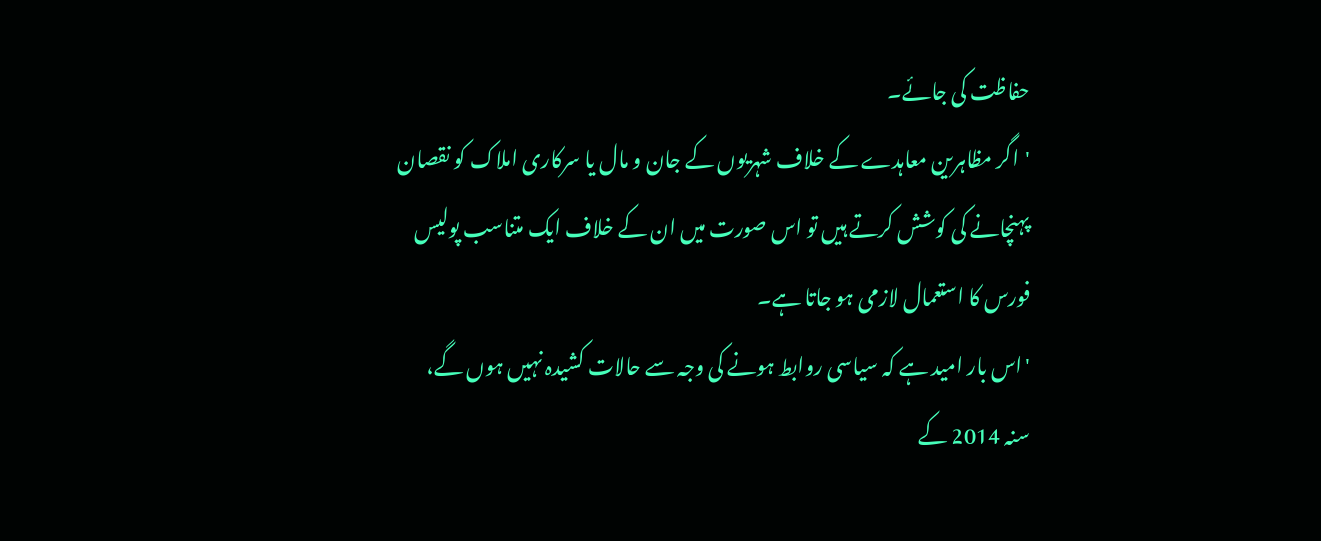حفاظت کی جائے۔
'اگر مظاہرین معاہدے کے خلاف شہریوں کے جان و مال یا سرکاری املاک کو نقصان پہنچانے کی کوشش کرتے ہیں تو اس صورت میں ان کے خلاف ایک متناسب پولیس فورس کا استعمال لازمی ہو جاتا ہے۔
'اس بار امید ہے کہ سیاسی روابط ہونے کی وجہ سے حالات کشیدہ نہیں ہوں گے، سنہ 2014 کے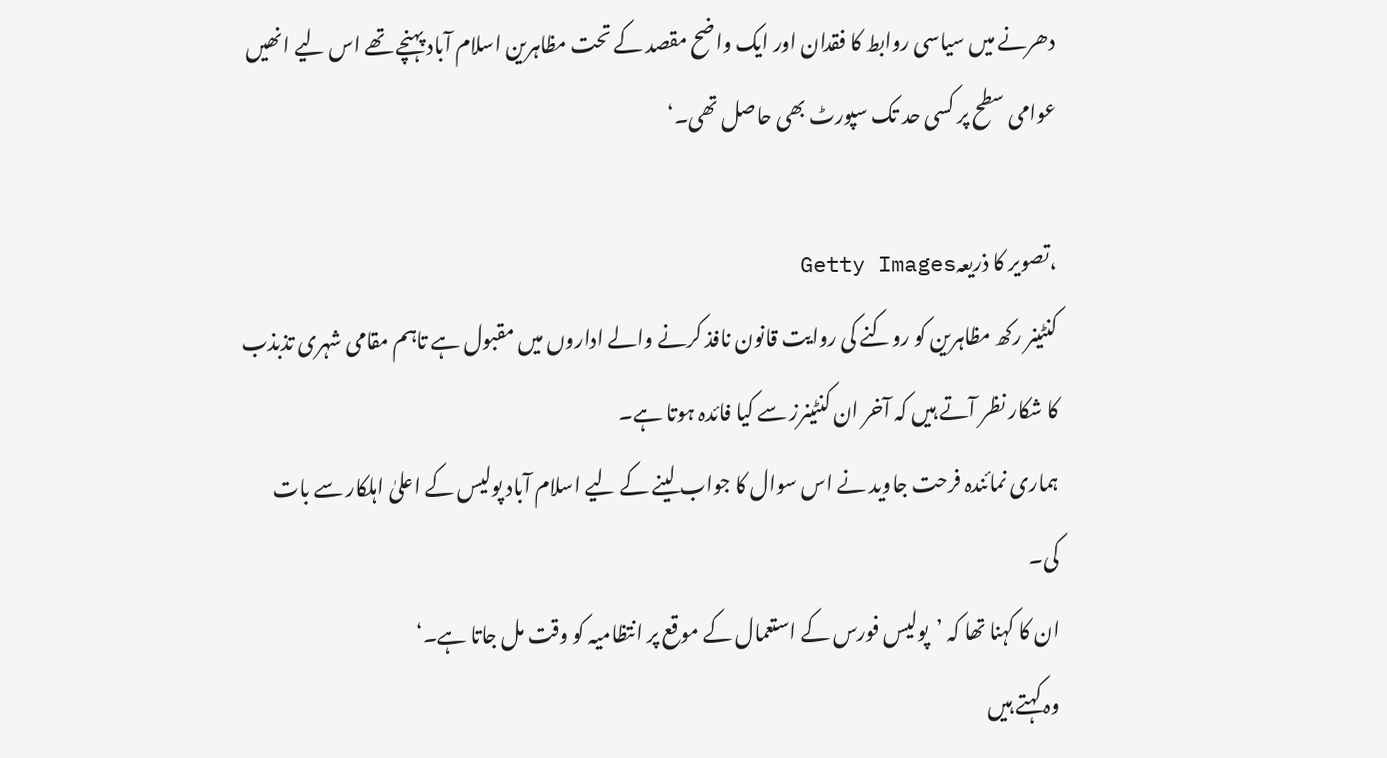دھرنے میں سیاسی روابط کا فقدان اور ایک واضح مقصد کے تحت مظاہرین اسلام آباد پہنچے تھے اس لیے انھیں عوامی سطح پر کسی حد تک سپورٹ بھی حاصل تھی۔‘

،تصویر کا ذریعہGetty Images
کنٹینر رکھ مظاہرین کو روکنے کی روایت قانون نافذ کرنے والے اداروں میں مقبول ہے تاہم مقامی شہری تذبذب کا شکار نظر آتے ہیں کہ آخر ان کنٹینرز سے کیا فائدہ ہوتا ہے۔
ہماری نمائندہ فرحت جاوید نے اس سوال کا جواب لینے کے لیے اسلام آباد پولیس کے اعلیٰ اہلکار سے بات کی۔
ان کا کہنا تھا کہ ’پولیس فورس کے استعمال کے موقع پر انتظامیہ کو وقت مل جاتا ہے۔‘
وہ کہتے ہیں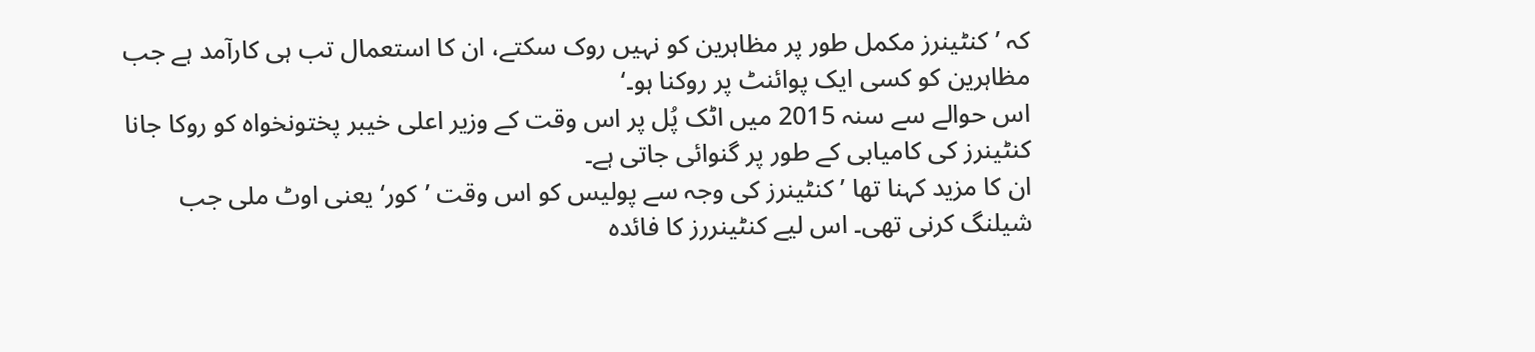کہ ’کنٹینرز مکمل طور پر مظاہرین کو نہیں روک سکتے، ان کا استعمال تب ہی کارآمد ہے جب مظاہرین کو کسی ایک پوائنٹ پر روکنا ہو۔‘
اس حوالے سے سنہ 2015 میں اٹک پُل پر اس وقت کے وزیر اعلی خیبر پختونخواہ کو روکا جانا کنٹینرز کی کامیابی کے طور پر گنوائی جاتی ہے۔
ان کا مزید کہنا تھا ’کنٹینرز کی وجہ سے پولیس کو اس وقت ’کور‘ یعنی اوٹ ملی جب شیلنگ کرنی تھی۔ اس لیے کنٹینررز کا فائدہ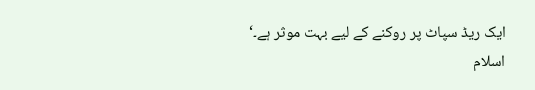ایک ریڈ سپاٹ پر روکنے کے لیے بہت موثر ہے۔‘
اسلام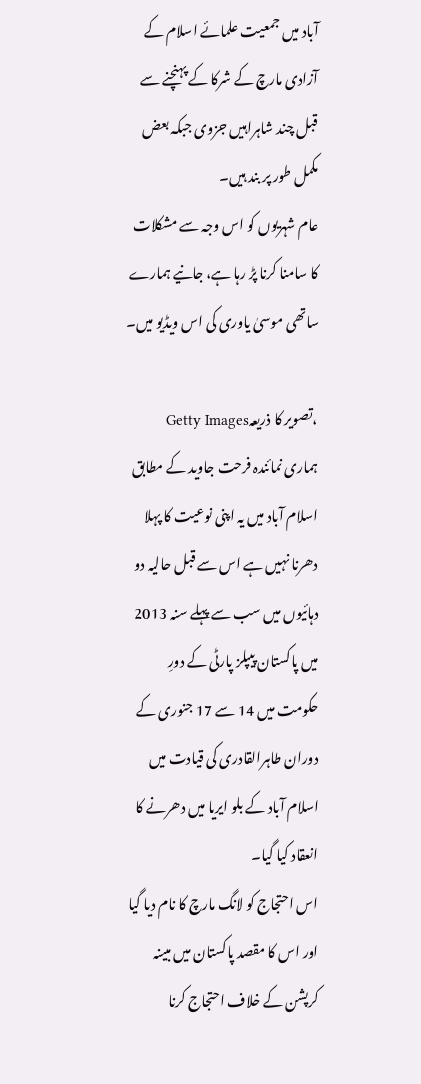آباد میں جمعیت علمائے اسلام کے آزادی مارچ کے شرکا کے پہنچنے سے قبل چند شاہراہیں جزوی جبکہ بعض مکمل طور پر بند ہیں۔
عام شہریوں کو اس وجہ سے مشکلات کا سامنا کرنا پڑ رہا ہے، جانیے ہمارے ساتھی موسیٰ یاوری کی اس ویڈیو میں۔

،تصویر کا ذریعہGetty Images
ہماری نمائندہ فرحت جاوید کے مطابق اسلام آباد میں یہ اپنی نوعیت کا پہلا دھرنا نہیں ہے اس سے قبل حالیہ دو دہائیوں میں سب سے پہلے سنہ 2013 میں پاکستان پیپلز پارٹی کے دورِ حکومت میں 14 سے 17 جنوری کے دوران طاہرالقادری کی قیادت میں اسلام آباد کے بلو ایریا میں دھرنے کا انعقاد کیا گیا۔
اس احتجاج کو لانگ مارچ کا نام دیا گیا اور اس کا مقصد پاکستان میں مبینہ کرپشن کے خلاف احتجاج کرنا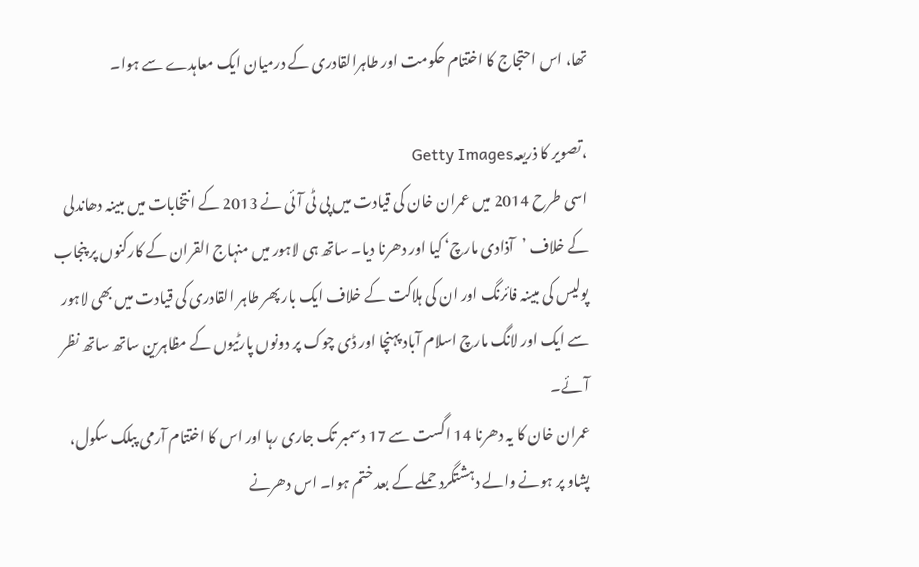تھا، اس احتجاج کا اختتام حکومت اور طاہرالقادری کے درمیان ایک معاہدے سے ہوا۔

،تصویر کا ذریعہGetty Images
اسی طرح 2014 میں عمران خان کی قیادت میں پی ٹی آئی نے 2013 کے انتخابات میں مبینہ دھاندلی کے خلاف ’آذادی مارچ‘ کیا اور دھرنا دیا۔ ساتھ ہی لاہور میں منہاج القران کے کارکنوں پر پنجاب پولیس کی مبینہ فائرنگ اور ان کی ہلاکت کے خلاف ایک بار پھر طاہر القادری کی قیادت میں بھی لاہور سے ایک اور لانگ مارچ اسلام آباد پہنچا اور ڈی چوک پر دونوں پارٹیوں کے مظاہرین ساتھ ساتھ نظر آئے۔
عمران خان کا یہ دھرنا 14 اگست سے 17 دسمبر تک جاری رہا اور اس کا اختتام آرمی پبلک سکول، پشاو پر ہونے والے دہشتگرد حملے کے بعد ختم ہوا۔ اس دھرنے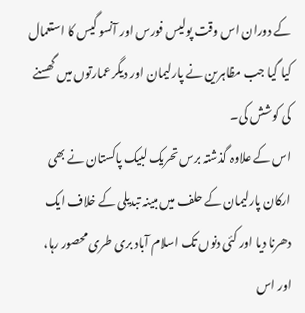کے دوران اس وقت پولیس فورس اور آنسو گیس کا استعمال کیا گیا جب مظاہرین نے پارلیمان اور دیگر عمارتوں میں گھسنے کی کوشش کی۔
اس کے علاوہ گذشتہ برس تحریک لبیک پاکستان نے بھی ارکان پارلیمان کے حلف میں مبینہ تبدیلی کے خلاف ایک دھرنا دیا اور کئی دنوں تک اسلام آباد بری طری محصور رہا، اور اس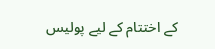کے اختتام کے لیے پولیس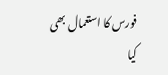فورس کا استعمال بھی کیا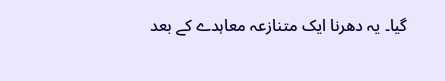گیا۔ یہ دھرنا ایک متنازعہ معاہدے کے بعد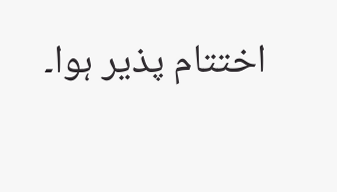اختتام پذیر ہوا۔